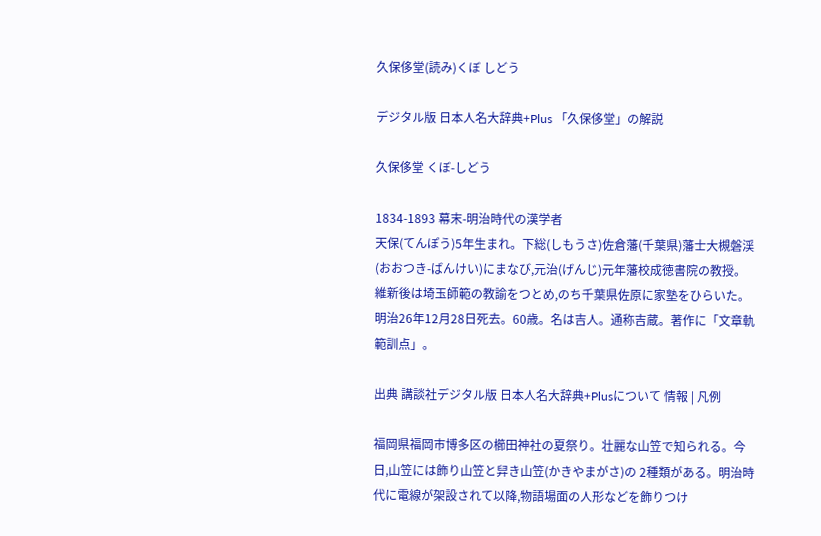久保侈堂(読み)くぼ しどう

デジタル版 日本人名大辞典+Plus 「久保侈堂」の解説

久保侈堂 くぼ-しどう

1834-1893 幕末-明治時代の漢学者
天保(てんぽう)5年生まれ。下総(しもうさ)佐倉藩(千葉県)藩士大槻磐渓(おおつき-ばんけい)にまなび,元治(げんじ)元年藩校成徳書院の教授。維新後は埼玉師範の教諭をつとめ,のち千葉県佐原に家塾をひらいた。明治26年12月28日死去。60歳。名は吉人。通称吉蔵。著作に「文章軌範訓点」。

出典 講談社デジタル版 日本人名大辞典+Plusについて 情報 | 凡例

福岡県福岡市博多区の櫛田神社の夏祭り。壮麗な山笠で知られる。今日,山笠には飾り山笠と舁き山笠(かきやまがさ)の 2種類がある。明治時代に電線が架設されて以降,物語場面の人形などを飾りつけ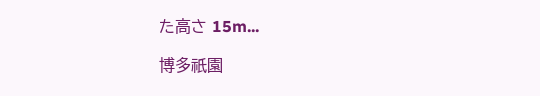た高さ 15m...

博多祇園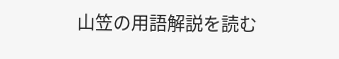山笠の用語解説を読む